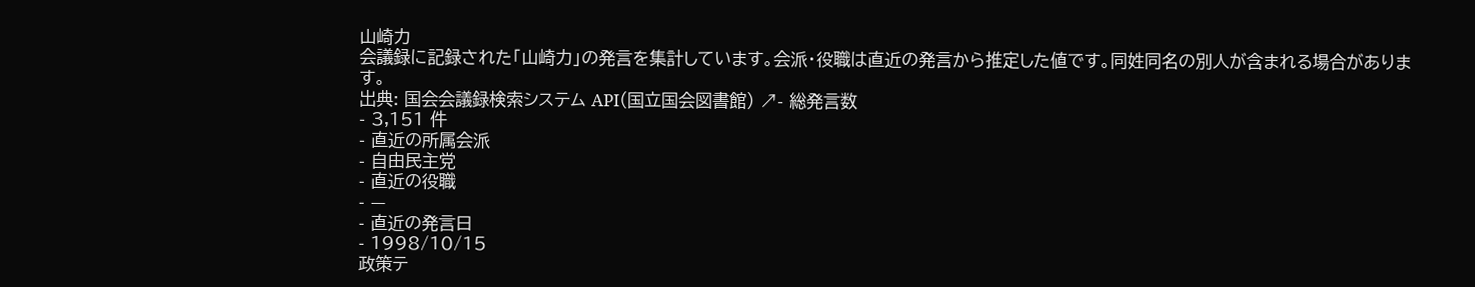山崎力
会議録に記録された「山崎力」の発言を集計しています。会派・役職は直近の発言から推定した値です。同姓同名の別人が含まれる場合があります。
出典: 国会会議録検索システム API(国立国会図書館) ↗- 総発言数
- 3,151 件
- 直近の所属会派
- 自由民主党
- 直近の役職
- —
- 直近の発言日
- 1998/10/15
政策テ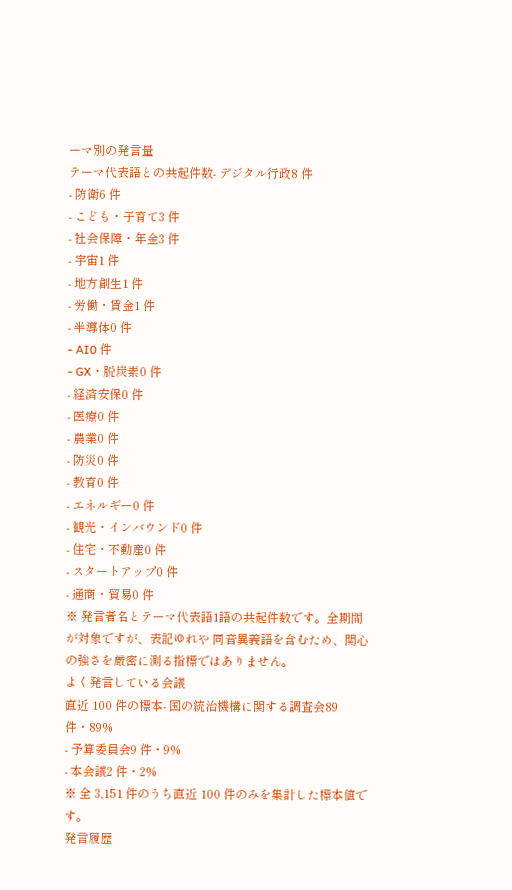ーマ別の発言量
テーマ代表語との共起件数- デジタル行政8 件
- 防衛6 件
- こども・子育て3 件
- 社会保障・年金3 件
- 宇宙1 件
- 地方創生1 件
- 労働・賃金1 件
- 半導体0 件
- AI0 件
- GX・脱炭素0 件
- 経済安保0 件
- 医療0 件
- 農業0 件
- 防災0 件
- 教育0 件
- エネルギー0 件
- 観光・インバウンド0 件
- 住宅・不動産0 件
- スタートアップ0 件
- 通商・貿易0 件
※ 発言者名とテーマ代表語1語の共起件数です。全期間が対象ですが、表記ゆれや 同音異義語を含むため、関心の強さを厳密に測る指標ではありません。
よく発言している会議
直近 100 件の標本- 国の統治機構に関する調査会89 件・89%
- 予算委員会9 件・9%
- 本会議2 件・2%
※ 全 3,151 件のうち直近 100 件のみを集計した標本値です。
発言履歴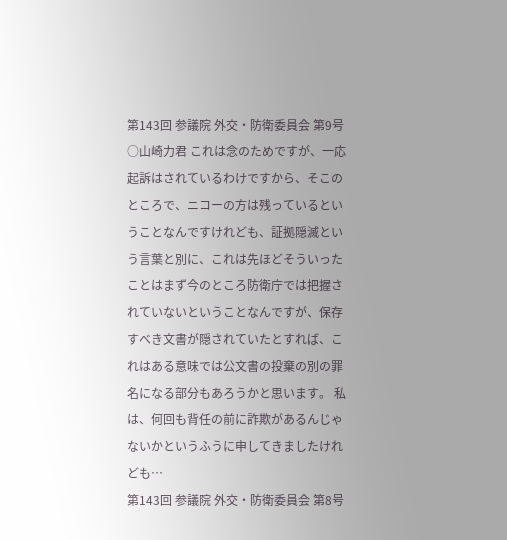第143回 参議院 外交・防衛委員会 第9号
○山崎力君 これは念のためですが、一応起訴はされているわけですから、そこのところで、ニコーの方は残っているということなんですけれども、証拠隠滅という言葉と別に、これは先ほどそういったことはまず今のところ防衛庁では把握されていないということなんですが、保存すべき文書が隠されていたとすれば、これはある意味では公文書の投棄の別の罪名になる部分もあろうかと思います。 私は、何回も背任の前に詐欺があるんじゃないかというふうに申してきましたけれども…
第143回 参議院 外交・防衛委員会 第8号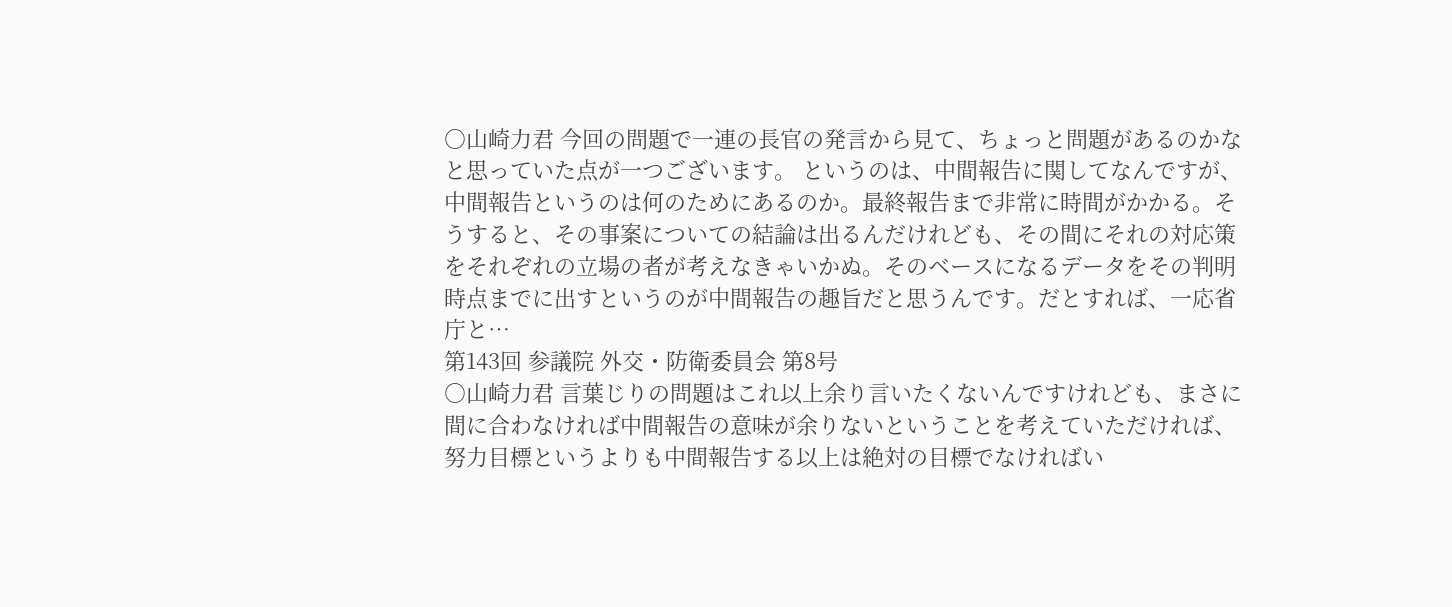○山崎力君 今回の問題で一連の長官の発言から見て、ちょっと問題があるのかなと思っていた点が一つございます。 というのは、中間報告に関してなんですが、中間報告というのは何のためにあるのか。最終報告まで非常に時間がかかる。そうすると、その事案についての結論は出るんだけれども、その間にそれの対応策をそれぞれの立場の者が考えなきゃいかぬ。そのベースになるデータをその判明時点までに出すというのが中間報告の趣旨だと思うんです。だとすれば、一応省庁と…
第143回 参議院 外交・防衛委員会 第8号
○山崎力君 言葉じりの問題はこれ以上余り言いたくないんですけれども、まさに間に合わなければ中間報告の意味が余りないということを考えていただければ、努力目標というよりも中間報告する以上は絶対の目標でなければい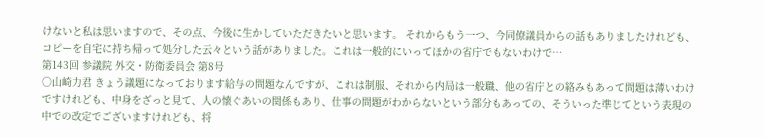けないと私は思いますので、その点、今後に生かしていただきたいと思います。 それからもう一つ、今同僚議員からの話もありましたけれども、コピーを自宅に持ち帰って処分した云々という話がありました。これは一般的にいってほかの省庁でもないわけで…
第143回 参議院 外交・防衛委員会 第8号
○山崎力君 きょう議題になっております給与の問題なんですが、これは制服、それから内局は一般職、他の省庁との絡みもあって問題は薄いわけですけれども、中身をざっと見て、人の懐ぐあいの関係もあり、仕事の問題がわからないという部分もあっての、そういった準じてという表現の中での改定でございますけれども、将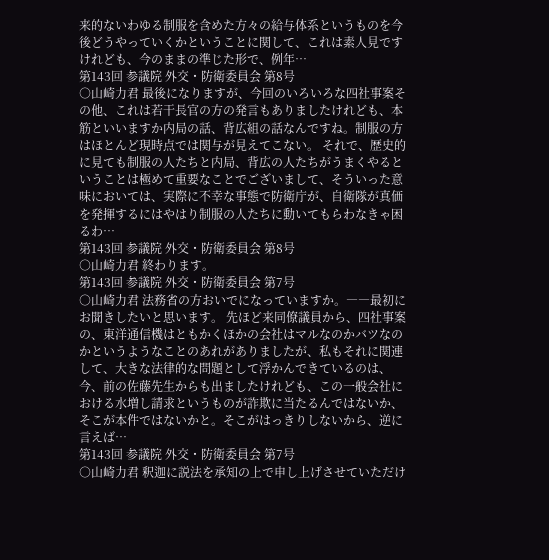来的ないわゆる制服を含めた方々の給与体系というものを今後どうやっていくかということに関して、これは素人見ですけれども、今のままの準じた形で、例年…
第143回 参議院 外交・防衛委員会 第8号
○山崎力君 最後になりますが、今回のいろいろな四社事案その他、これは若干長官の方の発言もありましたけれども、本筋といいますか内局の話、背広組の話なんですね。制服の方はほとんど現時点では関与が見えてこない。 それで、歴史的に見ても制服の人たちと内局、背広の人たちがうまくやるということは極めて重要なことでございまして、そういった意味においては、実際に不幸な事態で防衛庁が、自衛隊が真価を発揮するにはやはり制服の人たちに動いてもらわなきゃ困るわ…
第143回 参議院 外交・防衛委員会 第8号
○山崎力君 終わります。
第143回 参議院 外交・防衛委員会 第7号
○山崎力君 法務省の方おいでになっていますか。――最初にお聞きしたいと思います。 先ほど来同僚議員から、四社事案の、東洋通信機はともかくほかの会社はマルなのかバツなのかというようなことのあれがありましたが、私もそれに関連して、大きな法律的な問題として浮かんできているのは、今、前の佐藤先生からも出ましたけれども、この一般会社における水増し請求というものが詐欺に当たるんではないか、そこが本件ではないかと。そこがはっきりしないから、逆に言えば…
第143回 参議院 外交・防衛委員会 第7号
○山崎力君 釈迦に説法を承知の上で申し上げさせていただけ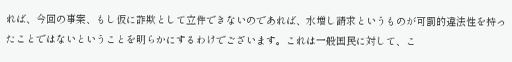れば、今回の事案、もし仮に詐欺として立件できないのであれば、水増し請求というものが可罰的違法性を持ったことではないということを明らかにするわけでございます。これは一般国民に対して、こ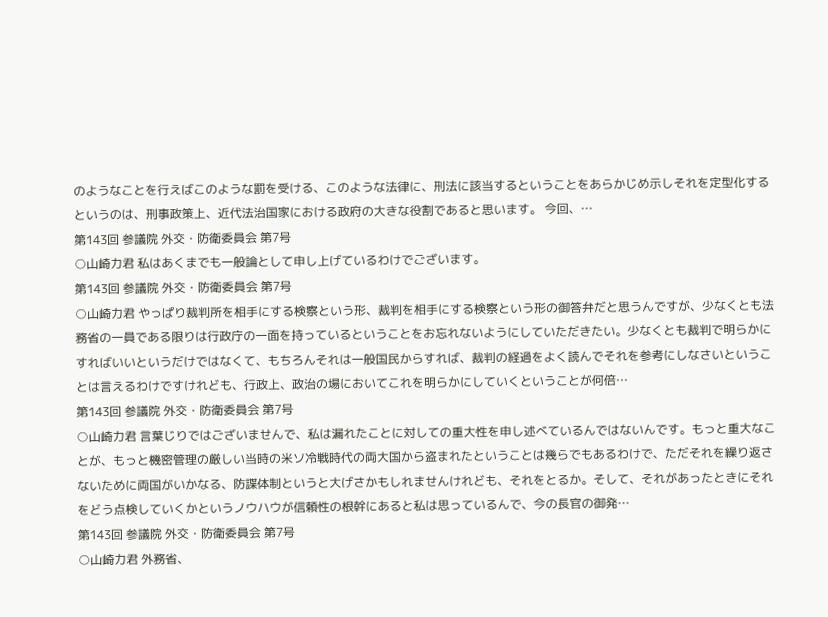のようなことを行えばこのような罰を受ける、このような法律に、刑法に該当するということをあらかじめ示しそれを定型化するというのは、刑事政策上、近代法治国家における政府の大きな役割であると思います。 今回、…
第143回 参議院 外交・防衛委員会 第7号
○山崎力君 私はあくまでも一般論として申し上げているわけでございます。
第143回 参議院 外交・防衛委員会 第7号
○山崎力君 やっぱり裁判所を相手にする検察という形、裁判を相手にする検察という形の御答弁だと思うんですが、少なくとも法務省の一員である限りは行政庁の一面を持っているということをお忘れないようにしていただきたい。少なくとも裁判で明らかにすればいいというだけではなくて、もちろんそれは一般国民からすれば、裁判の経過をよく読んでそれを参考にしなさいということは言えるわけですけれども、行政上、政治の場においてこれを明らかにしていくということが何倍…
第143回 参議院 外交・防衛委員会 第7号
○山崎力君 言葉じりではございませんで、私は漏れたことに対しての重大性を申し述べているんではないんです。もっと重大なことが、もっと機密管理の厳しい当時の米ソ冷戦時代の両大国から盗まれたということは幾らでもあるわけで、ただそれを繰り返さないために両国がいかなる、防諜体制というと大げさかもしれませんけれども、それをとるか。そして、それがあったときにそれをどう点検していくかというノウハウが信頼性の根幹にあると私は思っているんで、今の長官の御発…
第143回 参議院 外交・防衛委員会 第7号
○山崎力君 外務省、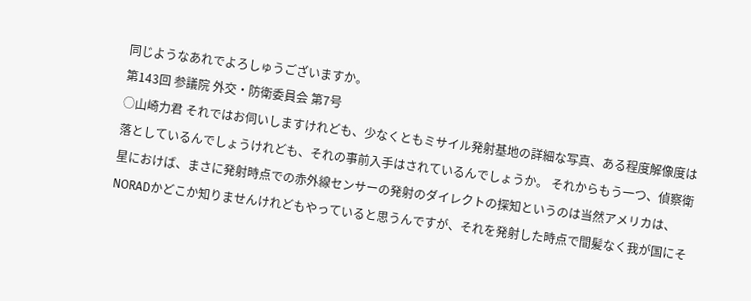同じようなあれでよろしゅうございますか。
第143回 参議院 外交・防衛委員会 第7号
○山崎力君 それではお伺いしますけれども、少なくともミサイル発射基地の詳細な写真、ある程度解像度は落としているんでしょうけれども、それの事前入手はされているんでしょうか。 それからもう一つ、偵察衛星におけば、まさに発射時点での赤外線センサーの発射のダイレクトの探知というのは当然アメリカは、NORADかどこか知りませんけれどもやっていると思うんですが、それを発射した時点で間髪なく我が国にそ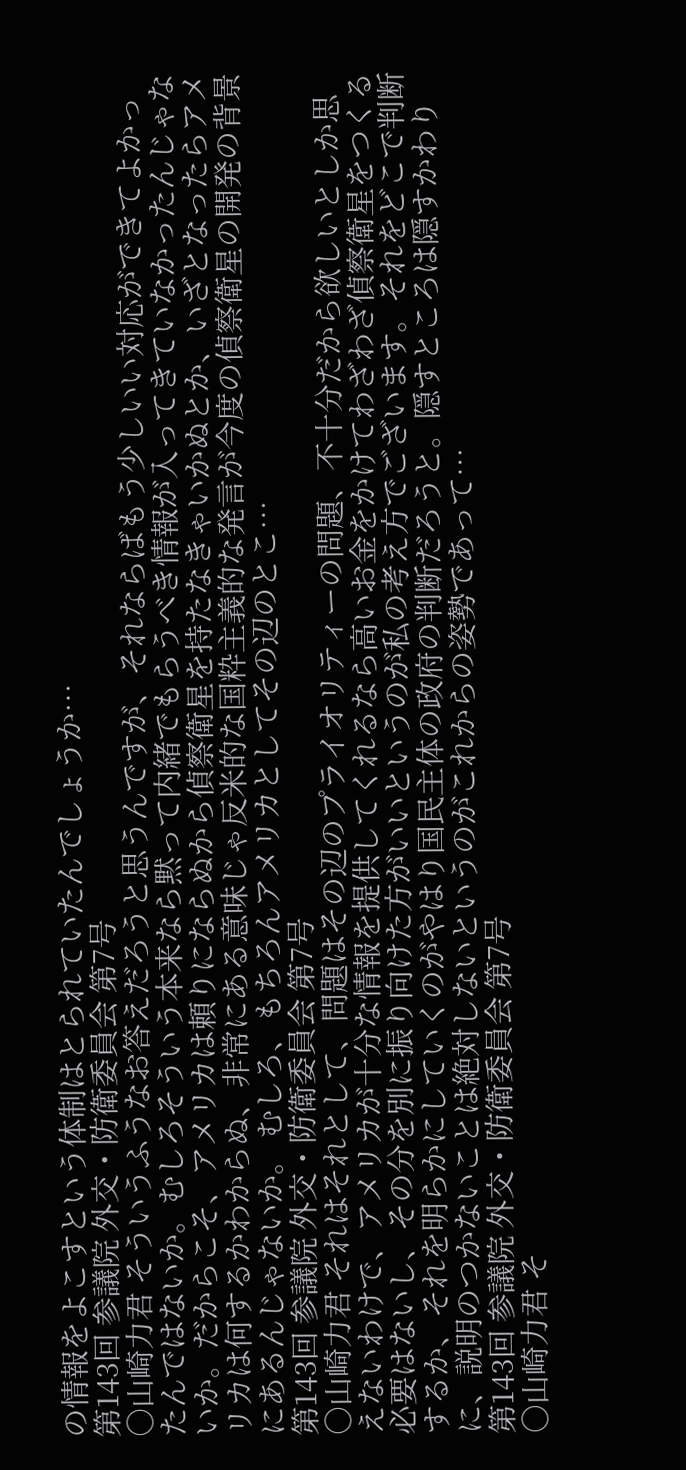の情報をよこすという体制はとられていたんでしょうか…
第143回 参議院 外交・防衛委員会 第7号
○山崎力君 そういうふうなお答えだろうと思うんですが、それならばもう少しいい対応ができてよかったんではないか。むしろそういう本来なら黙って内緒でもらうべき情報が入ってきていなかったんじゃないか。だからこそ、アメリカは頼りにならぬから偵察衛星を持たなきゃいかぬとか、いざとなったらアメリカは何するかわからぬ、非常にある意味じゃ反米的な国粋主義的な発言が今度の偵察衛星の開発の背景にあるんじゃないか。 むしろ、もちろんアメリカとしてその辺のとこ…
第143回 参議院 外交・防衛委員会 第7号
○山崎力君 それはそれとして、問題はその辺のプライオリティーの問題、不十分だから欲しいとしか思えないわけで、アメリカが十分な情報を提供してくれるなら高いお金をかけてわざわざ偵察衛星をつくる必要はないし、その分を別に振り向けた方がいいというのが私の考え方でございます。それをどこで判断するか、それを明らかにしていくのがやはり国民主体の政府の判断だろうと。隠すところは隠すかわりに、説明のつかないことは絶対しないというのがこれからの姿勢であって…
第143回 参議院 外交・防衛委員会 第7号
○山崎力君 そ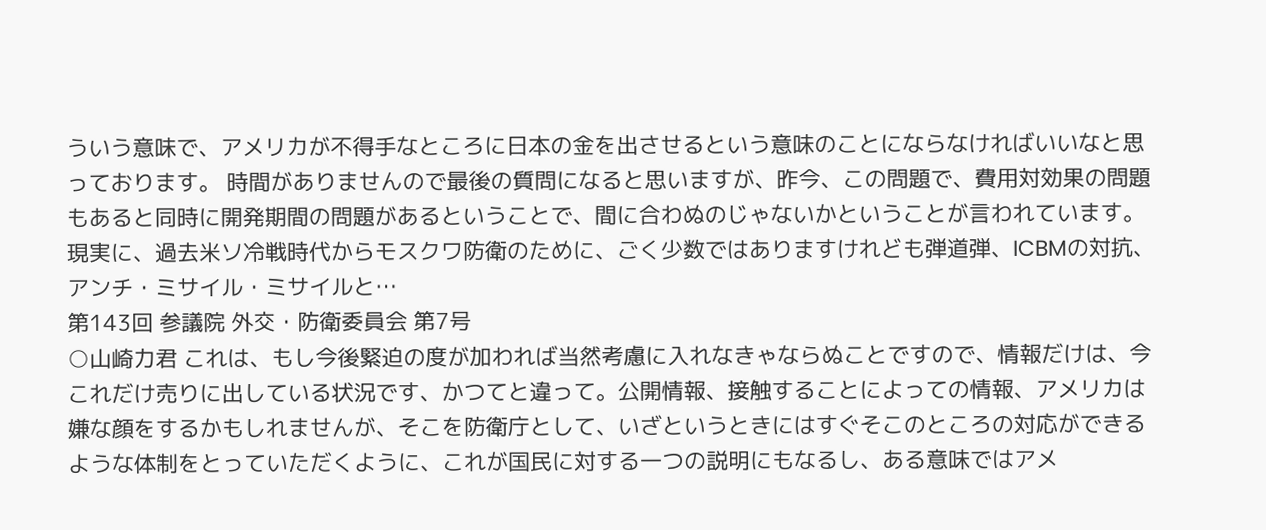ういう意味で、アメリカが不得手なところに日本の金を出させるという意味のことにならなければいいなと思っております。 時間がありませんので最後の質問になると思いますが、昨今、この問題で、費用対効果の問題もあると同時に開発期間の問題があるということで、間に合わぬのじゃないかということが言われています。現実に、過去米ソ冷戦時代からモスクワ防衛のために、ごく少数ではありますけれども弾道弾、ICBMの対抗、アンチ・ミサイル・ミサイルと…
第143回 参議院 外交・防衛委員会 第7号
○山崎力君 これは、もし今後緊迫の度が加われば当然考慮に入れなきゃならぬことですので、情報だけは、今これだけ売りに出している状況です、かつてと違って。公開情報、接触することによっての情報、アメリカは嫌な顔をするかもしれませんが、そこを防衛庁として、いざというときにはすぐそこのところの対応ができるような体制をとっていただくように、これが国民に対する一つの説明にもなるし、ある意味ではアメ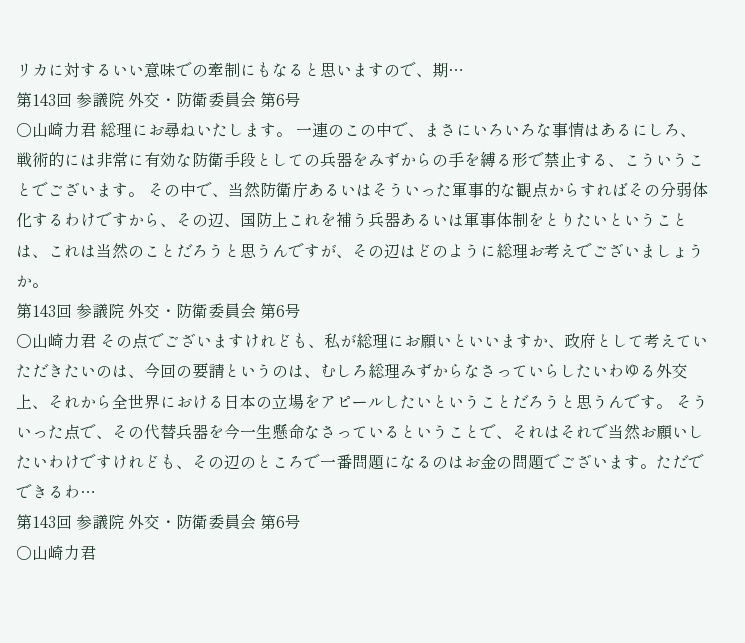リカに対するいい意味での牽制にもなると思いますので、期…
第143回 参議院 外交・防衛委員会 第6号
○山崎力君 総理にお尋ねいたします。 一連のこの中で、まさにいろいろな事情はあるにしろ、戦術的には非常に有効な防衛手段としての兵器をみずからの手を縛る形で禁止する、こういうことでございます。 その中で、当然防衛庁あるいはそういった軍事的な観点からすればその分弱体化するわけですから、その辺、国防上これを補う兵器あるいは軍事体制をとりたいということは、これは当然のことだろうと思うんですが、その辺はどのように総理お考えでございましょうか。
第143回 参議院 外交・防衛委員会 第6号
○山崎力君 その点でございますけれども、私が総理にお願いといいますか、政府として考えていただきたいのは、今回の要請というのは、むしろ総理みずからなさっていらしたいわゆる外交上、それから全世界における日本の立場をアピールしたいということだろうと思うんです。 そういった点で、その代替兵器を今一生懸命なさっているということで、それはそれで当然お願いしたいわけですけれども、その辺のところで一番問題になるのはお金の問題でございます。ただでできるわ…
第143回 参議院 外交・防衛委員会 第6号
○山崎力君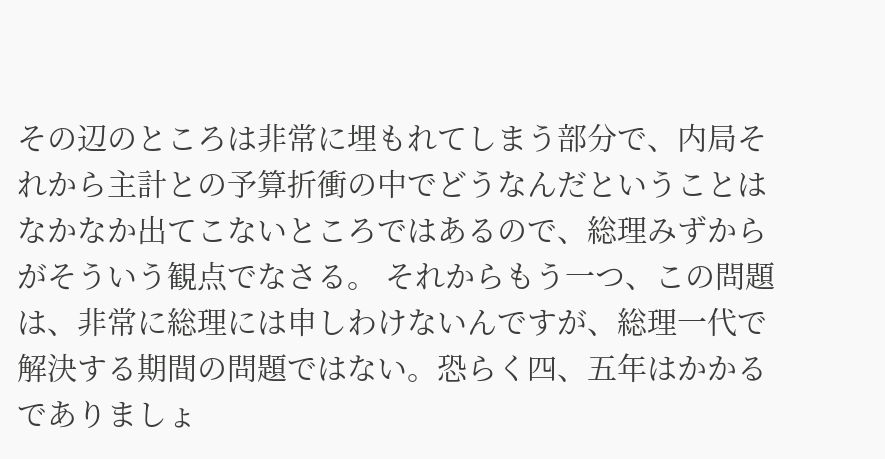その辺のところは非常に埋もれてしまう部分で、内局それから主計との予算折衝の中でどうなんだということはなかなか出てこないところではあるので、総理みずからがそういう観点でなさる。 それからもう一つ、この問題は、非常に総理には申しわけないんですが、総理一代で解決する期間の問題ではない。恐らく四、五年はかかるでありましょ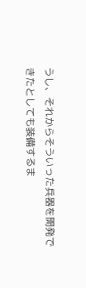うし、それからそういった兵器を開発できたとしても装備するま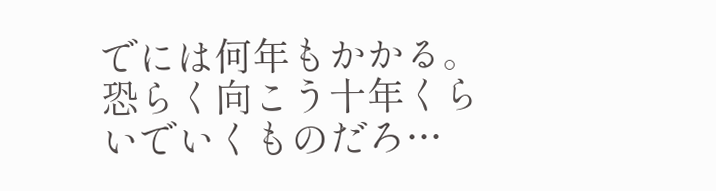でには何年もかかる。恐らく向こう十年くらいでいくものだろ…